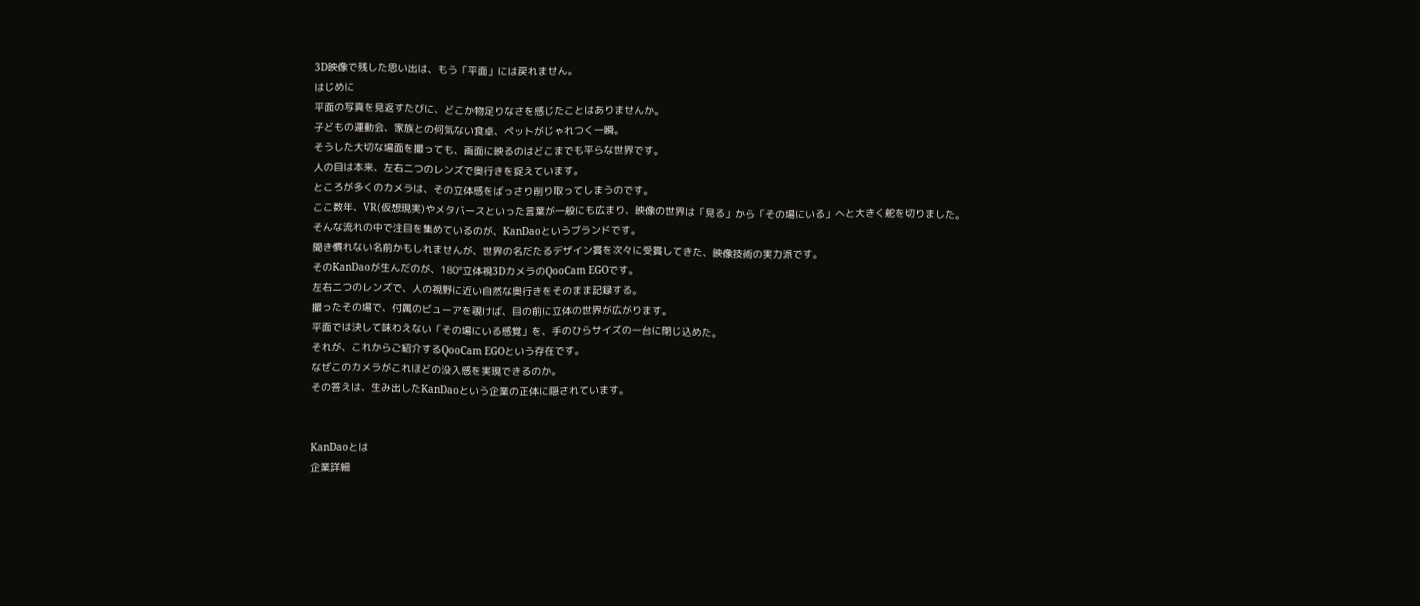3D映像で残した思い出は、もう「平面」には戻れません。
はじめに
平面の写真を見返すたびに、どこか物足りなさを感じたことはありませんか。
子どもの運動会、家族との何気ない食卓、ペットがじゃれつく一瞬。
そうした大切な場面を撮っても、画面に映るのはどこまでも平らな世界です。
人の目は本来、左右二つのレンズで奥行きを捉えています。
ところが多くのカメラは、その立体感をばっさり削り取ってしまうのです。
ここ数年、VR(仮想現実)やメタバースといった言葉が一般にも広まり、映像の世界は「見る」から「その場にいる」へと大きく舵を切りました。
そんな流れの中で注目を集めているのが、KanDaoというブランドです。
聞き慣れない名前かもしれませんが、世界の名だたるデザイン賞を次々に受賞してきた、映像技術の実力派です。
そのKanDaoが生んだのが、180°立体視3DカメラのQooCam EGOです。
左右二つのレンズで、人の視野に近い自然な奥行きをそのまま記録する。
撮ったその場で、付属のビューアを覗けば、目の前に立体の世界が広がります。
平面では決して味わえない「その場にいる感覚」を、手のひらサイズの一台に閉じ込めた。
それが、これからご紹介するQooCam EGOという存在です。
なぜこのカメラがこれほどの没入感を実現できるのか。
その答えは、生み出したKanDaoという企業の正体に隠されています。


KanDaoとは
企業詳細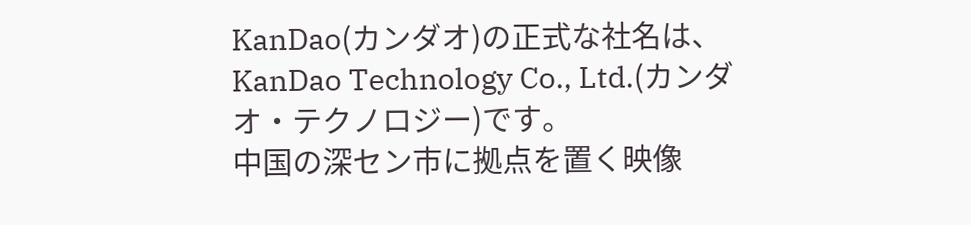KanDao(カンダオ)の正式な社名は、KanDao Technology Co., Ltd.(カンダオ・テクノロジー)です。
中国の深セン市に拠点を置く映像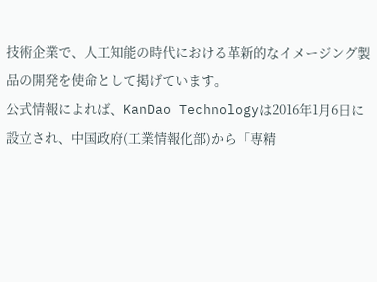技術企業で、人工知能の時代における革新的なイメージング製品の開発を使命として掲げています。
公式情報によれば、KanDao Technologyは2016年1月6日に設立され、中国政府(工業情報化部)から「専精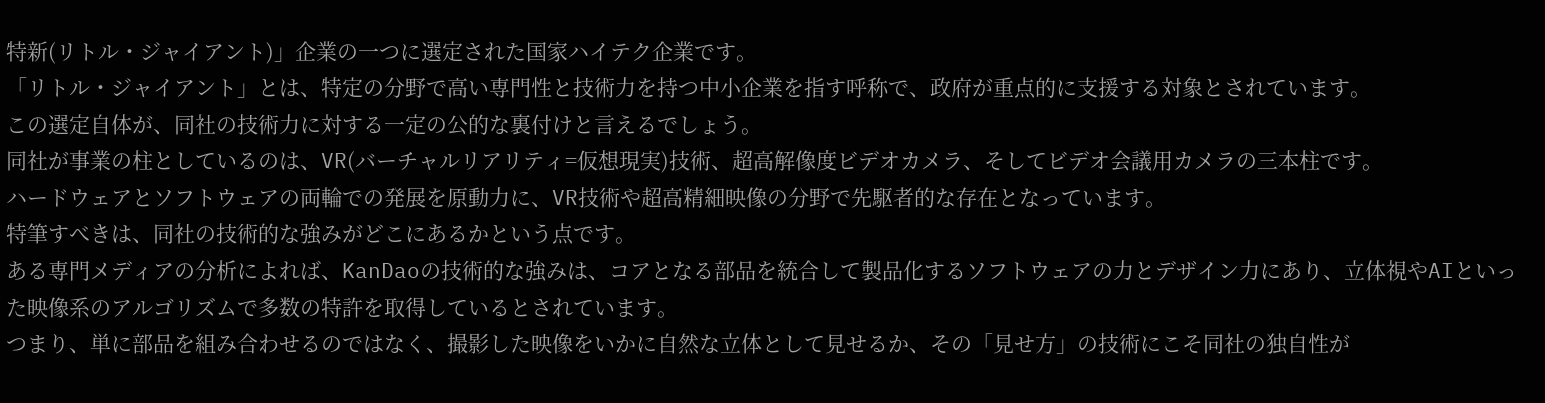特新(リトル・ジャイアント)」企業の一つに選定された国家ハイテク企業です。
「リトル・ジャイアント」とは、特定の分野で高い専門性と技術力を持つ中小企業を指す呼称で、政府が重点的に支援する対象とされています。
この選定自体が、同社の技術力に対する一定の公的な裏付けと言えるでしょう。
同社が事業の柱としているのは、VR(バーチャルリアリティ=仮想現実)技術、超高解像度ビデオカメラ、そしてビデオ会議用カメラの三本柱です。
ハードウェアとソフトウェアの両輪での発展を原動力に、VR技術や超高精細映像の分野で先駆者的な存在となっています。
特筆すべきは、同社の技術的な強みがどこにあるかという点です。
ある専門メディアの分析によれば、KanDaoの技術的な強みは、コアとなる部品を統合して製品化するソフトウェアの力とデザイン力にあり、立体視やAIといった映像系のアルゴリズムで多数の特許を取得しているとされています。
つまり、単に部品を組み合わせるのではなく、撮影した映像をいかに自然な立体として見せるか、その「見せ方」の技術にこそ同社の独自性が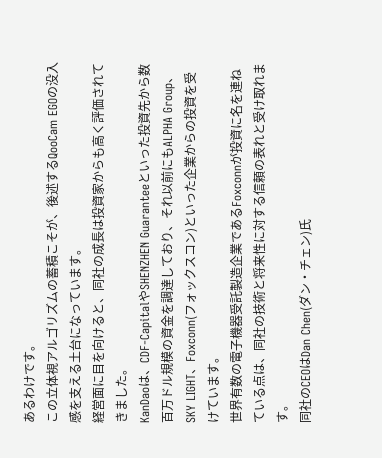あるわけです。
この立体視アルゴリズムの蓄積こそが、後述するQooCam EGOの没入感を支える土台になっています。
経営面に目を向けると、同社の成長は投資家からも高く評価されてきました。
KanDaoは、CDF-CapitalやSHENZHEN Guaranteeといった投資先から数百万ドル規模の資金を調達しており、それ以前にもALPHA Group、SKY LIGHT、Foxconn(フォックスコン)といった企業からの投資を受けています。
世界有数の電子機器受託製造企業であるFoxconnが投資に名を連ねている点は、同社の技術と将来性に対する信頼の表れと受け取れます。
同社のCEOはDan Chen(ダン・チェン)氏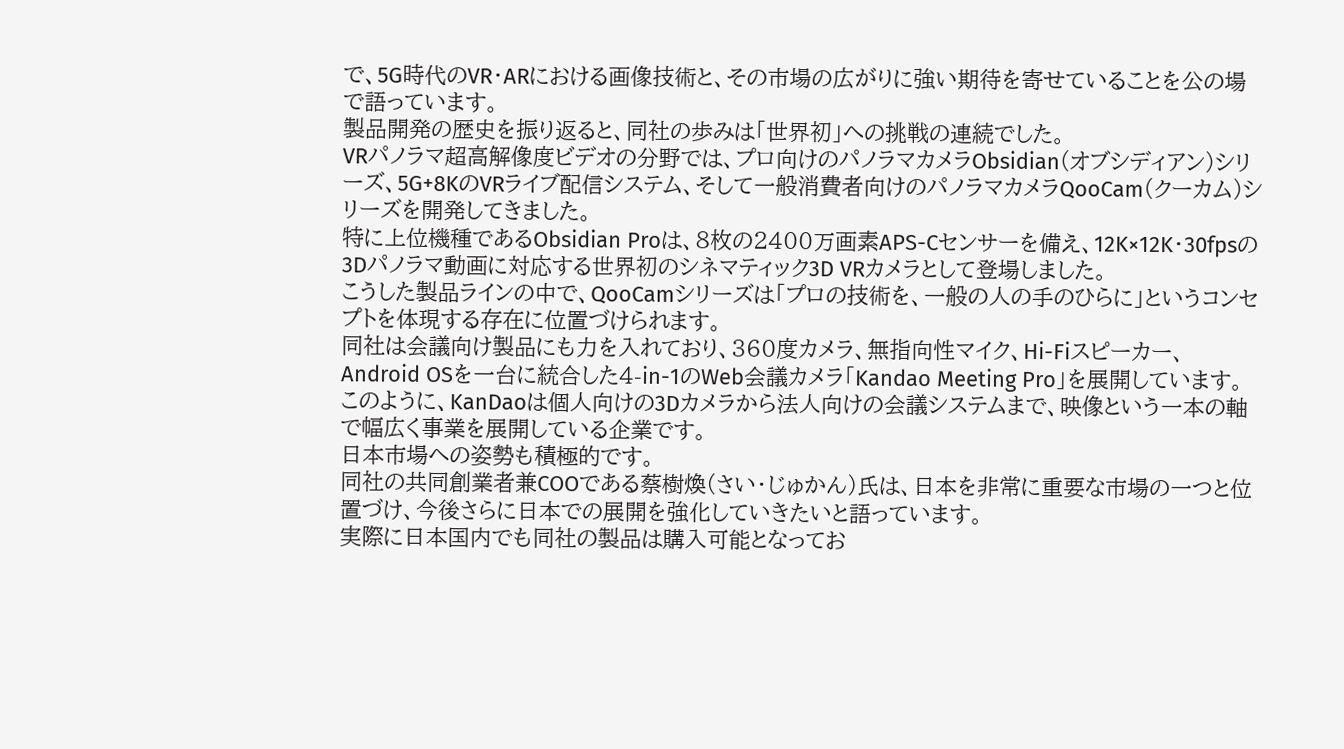で、5G時代のVR・ARにおける画像技術と、その市場の広がりに強い期待を寄せていることを公の場で語っています。
製品開発の歴史を振り返ると、同社の歩みは「世界初」への挑戦の連続でした。
VRパノラマ超高解像度ビデオの分野では、プロ向けのパノラマカメラObsidian(オブシディアン)シリーズ、5G+8KのVRライブ配信システム、そして一般消費者向けのパノラマカメラQooCam(クーカム)シリーズを開発してきました。
特に上位機種であるObsidian Proは、8枚の2400万画素APS-Cセンサーを備え、12K×12K・30fpsの3Dパノラマ動画に対応する世界初のシネマティック3D VRカメラとして登場しました。
こうした製品ラインの中で、QooCamシリーズは「プロの技術を、一般の人の手のひらに」というコンセプトを体現する存在に位置づけられます。
同社は会議向け製品にも力を入れており、360度カメラ、無指向性マイク、Hi-Fiスピーカー、Android OSを一台に統合した4-in-1のWeb会議カメラ「Kandao Meeting Pro」を展開しています。
このように、KanDaoは個人向けの3Dカメラから法人向けの会議システムまで、映像という一本の軸で幅広く事業を展開している企業です。
日本市場への姿勢も積極的です。
同社の共同創業者兼COOである蔡樹煥(さい・じゅかん)氏は、日本を非常に重要な市場の一つと位置づけ、今後さらに日本での展開を強化していきたいと語っています。
実際に日本国内でも同社の製品は購入可能となってお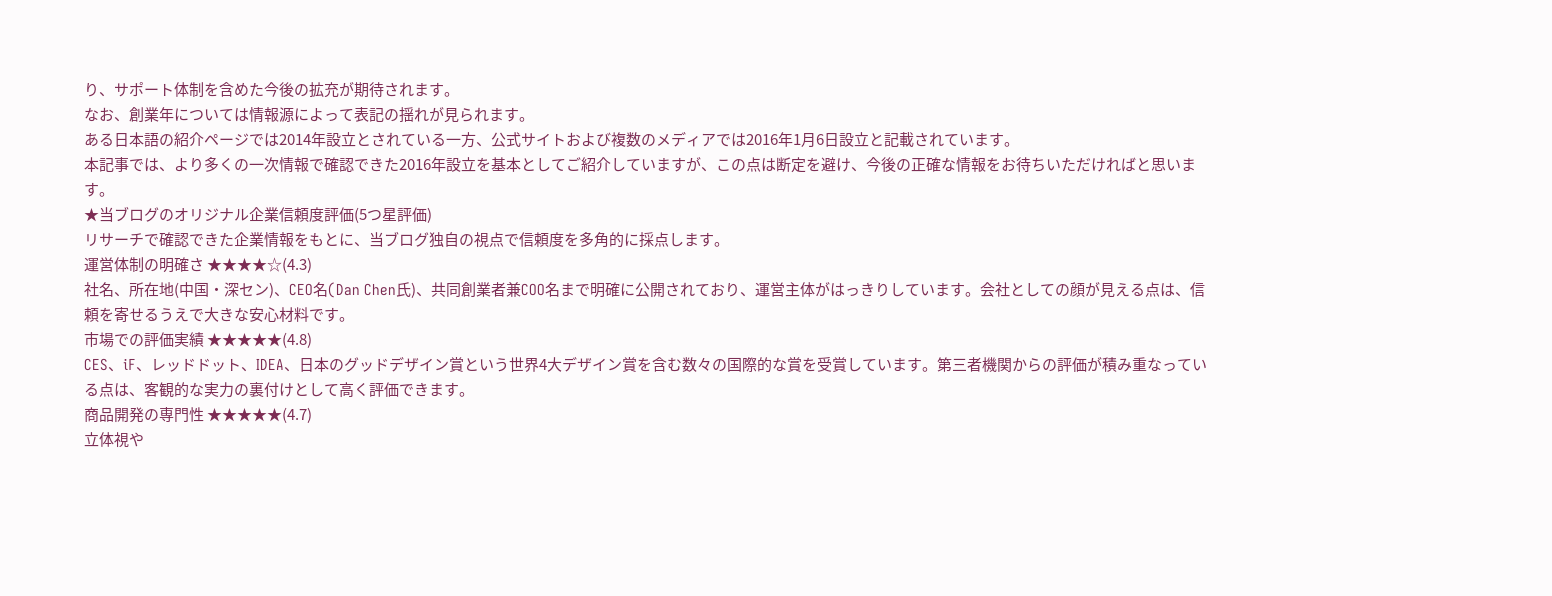り、サポート体制を含めた今後の拡充が期待されます。
なお、創業年については情報源によって表記の揺れが見られます。
ある日本語の紹介ページでは2014年設立とされている一方、公式サイトおよび複数のメディアでは2016年1月6日設立と記載されています。
本記事では、より多くの一次情報で確認できた2016年設立を基本としてご紹介していますが、この点は断定を避け、今後の正確な情報をお待ちいただければと思います。
★当ブログのオリジナル企業信頼度評価(5つ星評価)
リサーチで確認できた企業情報をもとに、当ブログ独自の視点で信頼度を多角的に採点します。
運営体制の明確さ ★★★★☆(4.3)
社名、所在地(中国・深セン)、CEO名(Dan Chen氏)、共同創業者兼COO名まで明確に公開されており、運営主体がはっきりしています。会社としての顔が見える点は、信頼を寄せるうえで大きな安心材料です。
市場での評価実績 ★★★★★(4.8)
CES、iF、レッドドット、IDEA、日本のグッドデザイン賞という世界4大デザイン賞を含む数々の国際的な賞を受賞しています。第三者機関からの評価が積み重なっている点は、客観的な実力の裏付けとして高く評価できます。
商品開発の専門性 ★★★★★(4.7)
立体視や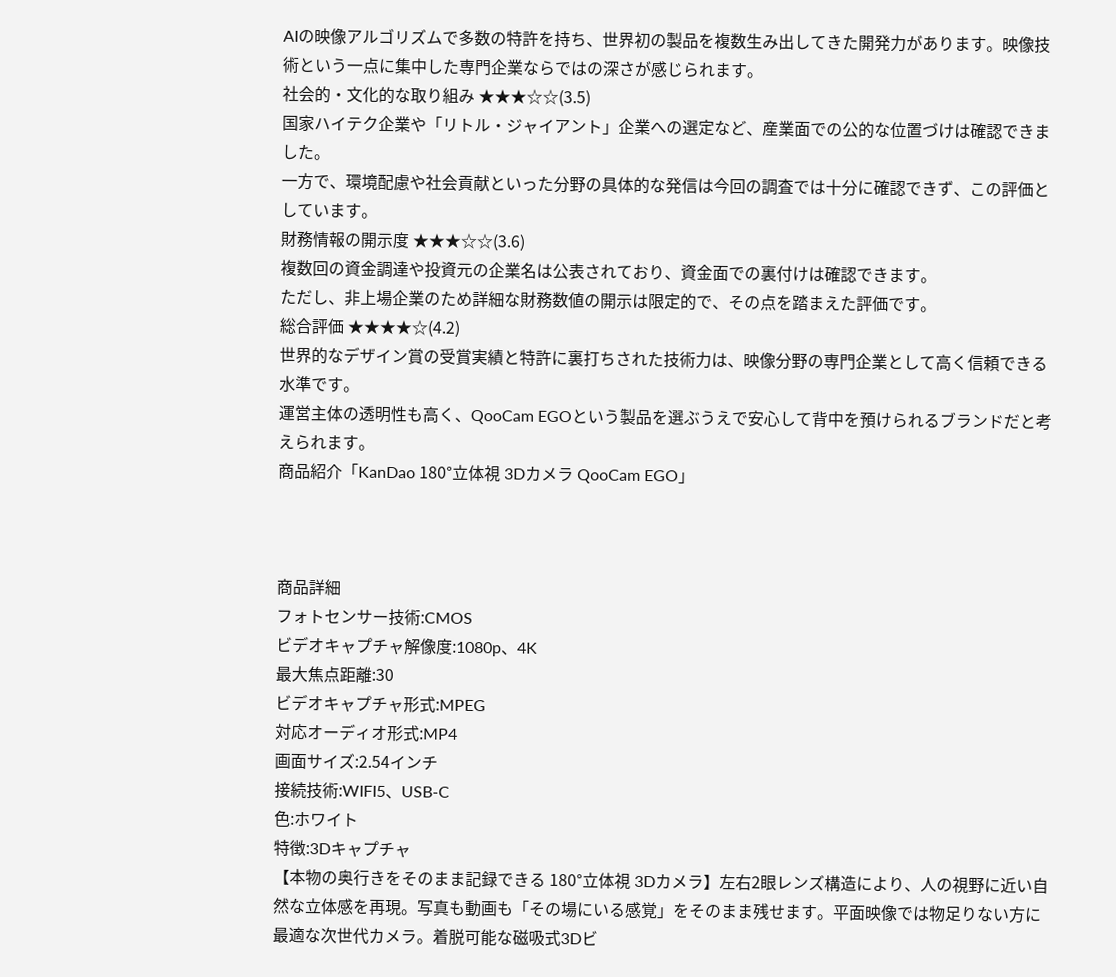AIの映像アルゴリズムで多数の特許を持ち、世界初の製品を複数生み出してきた開発力があります。映像技術という一点に集中した専門企業ならではの深さが感じられます。
社会的・文化的な取り組み ★★★☆☆(3.5)
国家ハイテク企業や「リトル・ジャイアント」企業への選定など、産業面での公的な位置づけは確認できました。
一方で、環境配慮や社会貢献といった分野の具体的な発信は今回の調査では十分に確認できず、この評価としています。
財務情報の開示度 ★★★☆☆(3.6)
複数回の資金調達や投資元の企業名は公表されており、資金面での裏付けは確認できます。
ただし、非上場企業のため詳細な財務数値の開示は限定的で、その点を踏まえた評価です。
総合評価 ★★★★☆(4.2)
世界的なデザイン賞の受賞実績と特許に裏打ちされた技術力は、映像分野の専門企業として高く信頼できる水準です。
運営主体の透明性も高く、QooCam EGOという製品を選ぶうえで安心して背中を預けられるブランドだと考えられます。
商品紹介「KanDao 180°立体視 3Dカメラ QooCam EGO」



商品詳細
フォトセンサー技術:CMOS
ビデオキャプチャ解像度:1080p、4K
最大焦点距離:30
ビデオキャプチャ形式:MPEG
対応オーディオ形式:MP4
画面サイズ:2.54インチ
接続技術:WIFI5、USB-C
色:ホワイト
特徴:3Dキャプチャ
【本物の奥行きをそのまま記録できる 180°立体視 3Dカメラ】左右2眼レンズ構造により、人の視野に近い自然な立体感を再現。写真も動画も「その場にいる感覚」をそのまま残せます。平面映像では物足りない方に最適な次世代カメラ。着脱可能な磁吸式3Dビ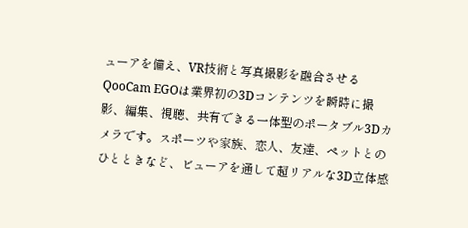ューアを備え、VR技術と写真撮影を融合させるQooCam EGOは業界初の3Dコンテンツを瞬時に撮影、編集、視聴、共有できる一体型のポータブル3Dカメラです。スポーツや家族、恋人、友達、ペットとのひとときなど、ビューアを通して超リアルな3D立体感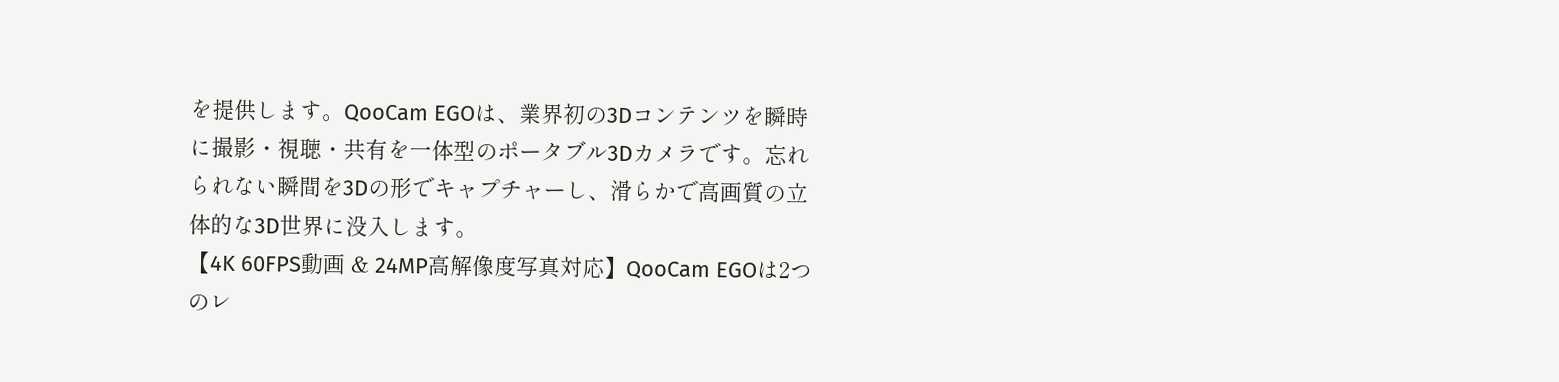を提供します。QooCam EGOは、業界初の3Dコンテンツを瞬時に撮影・視聴・共有を一体型のポータブル3Dカメラです。忘れられない瞬間を3Dの形でキャプチャーし、滑らかで高画質の立体的な3D世界に没入します。
【4K 60FPS動画 & 24MP高解像度写真対応】QooCam EGOは2つのレ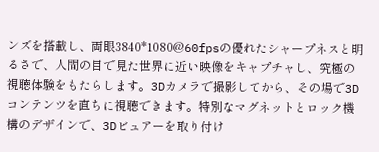ンズを搭載し、両眼3840*1080@60fpsの優れたシャープネスと明るさで、人間の目で見た世界に近い映像をキャプチャし、究極の視聴体験をもたらします。3Dカメラで撮影してから、その場で3Dコンテンツを直ちに視聴できます。特別なマグネットとロック機構のデザインで、3Dビュアーを取り付け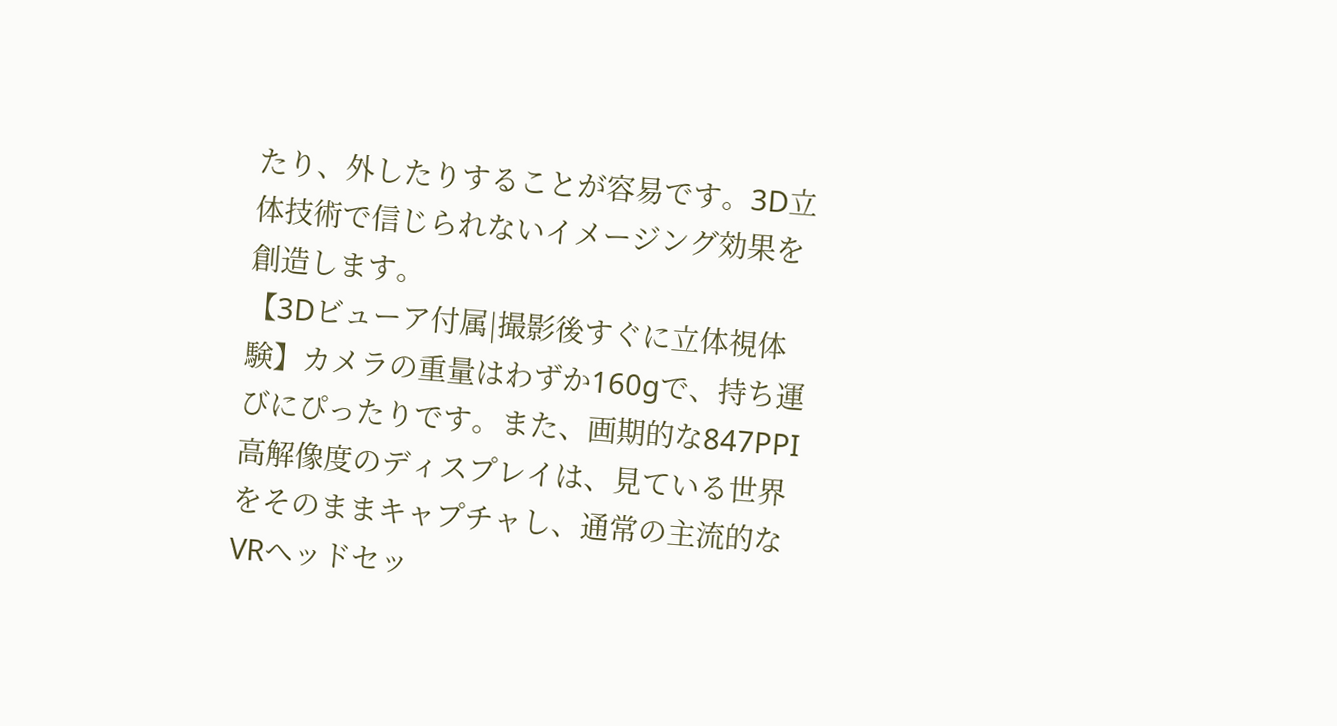たり、外したりすることが容易です。3D立体技術で信じられないイメージング効果を創造します。
【3Dビューア付属|撮影後すぐに立体視体験】カメラの重量はわずか160gで、持ち運びにぴったりです。また、画期的な847PPI高解像度のディスプレイは、見ている世界をそのままキャプチャし、通常の主流的なVRヘッドセッ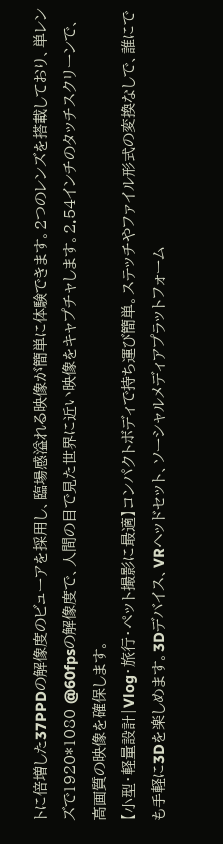トに倍増した37PPDの解像度のビューアを採用し、臨場感溢れる映像が簡単に体験できます。2つのレンズを搭載しており、単レンズで1920*1080 @60fpsの解像度で、人間の目で見た世界に近い映像をキャプチャします。2.54インチのタッチスクリーンで、高画質の映像を確保します。
【小型・軽量設計|Vlog・旅行・ペット撮影に最適】コンパクトボディで持ち運び簡単。ステッチやファイル形式の変換なしで、誰にでも手軽に3Dを楽しめます。3Dデバイス、VRヘッドセット、ソーシャルメディアプラットフォーム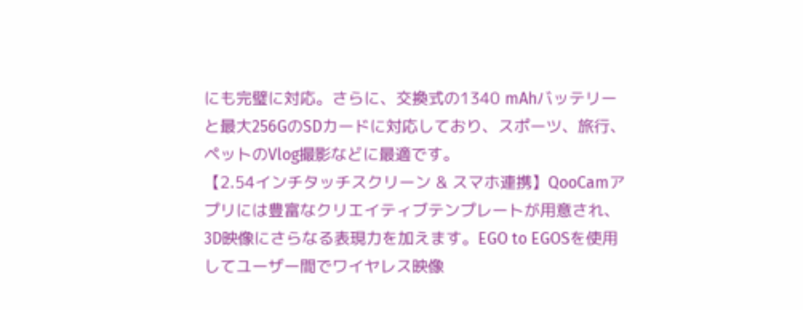にも完璧に対応。さらに、交換式の1340 mAhバッテリーと最大256GのSDカードに対応しており、スポーツ、旅行、ペットのVlog撮影などに最適です。
【2.54インチタッチスクリーン & スマホ連携】QooCamアプリには豊富なクリエイティブテンプレートが用意され、3D映像にさらなる表現力を加えます。EGO to EGOSを使用してユーザー間でワイヤレス映像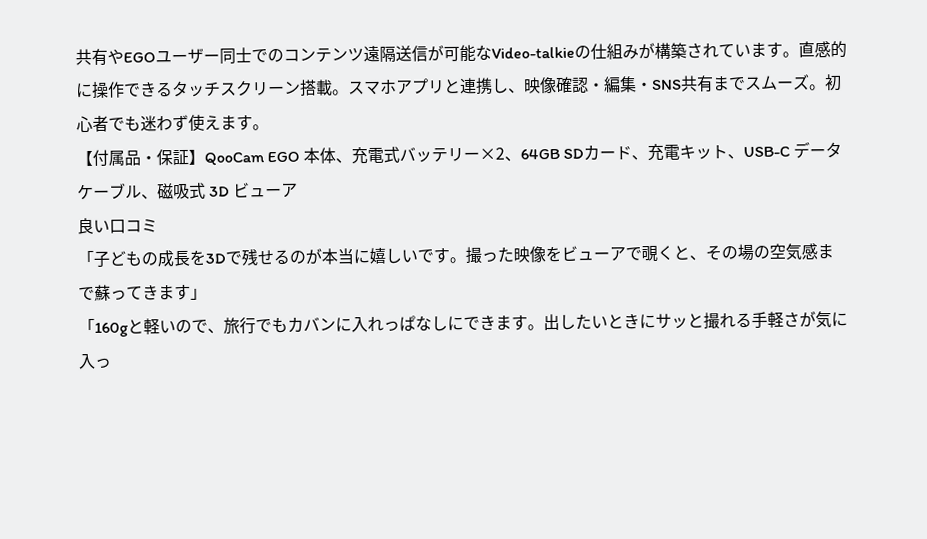共有やEGOユーザー同士でのコンテンツ遠隔送信が可能なVideo-talkieの仕組みが構築されています。直感的に操作できるタッチスクリーン搭載。スマホアプリと連携し、映像確認・編集・SNS共有までスムーズ。初心者でも迷わず使えます。
【付属品・保証】QooCam EGO 本体、充電式バッテリー×2、64GB SDカード、充電キット、USB-C データケーブル、磁吸式 3D ビューア
良い口コミ
「子どもの成長を3Dで残せるのが本当に嬉しいです。撮った映像をビューアで覗くと、その場の空気感まで蘇ってきます」
「160gと軽いので、旅行でもカバンに入れっぱなしにできます。出したいときにサッと撮れる手軽さが気に入っ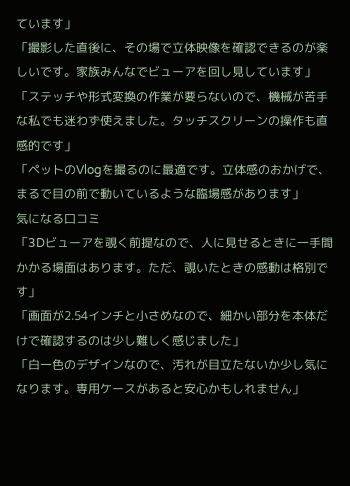ています」
「撮影した直後に、その場で立体映像を確認できるのが楽しいです。家族みんなでビューアを回し見しています」
「ステッチや形式変換の作業が要らないので、機械が苦手な私でも迷わず使えました。タッチスクリーンの操作も直感的です」
「ペットのVlogを撮るのに最適です。立体感のおかげで、まるで目の前で動いているような臨場感があります」
気になる口コミ
「3Dビューアを覗く前提なので、人に見せるときに一手間かかる場面はあります。ただ、覗いたときの感動は格別です」
「画面が2.54インチと小さめなので、細かい部分を本体だけで確認するのは少し難しく感じました」
「白一色のデザインなので、汚れが目立たないか少し気になります。専用ケースがあると安心かもしれません」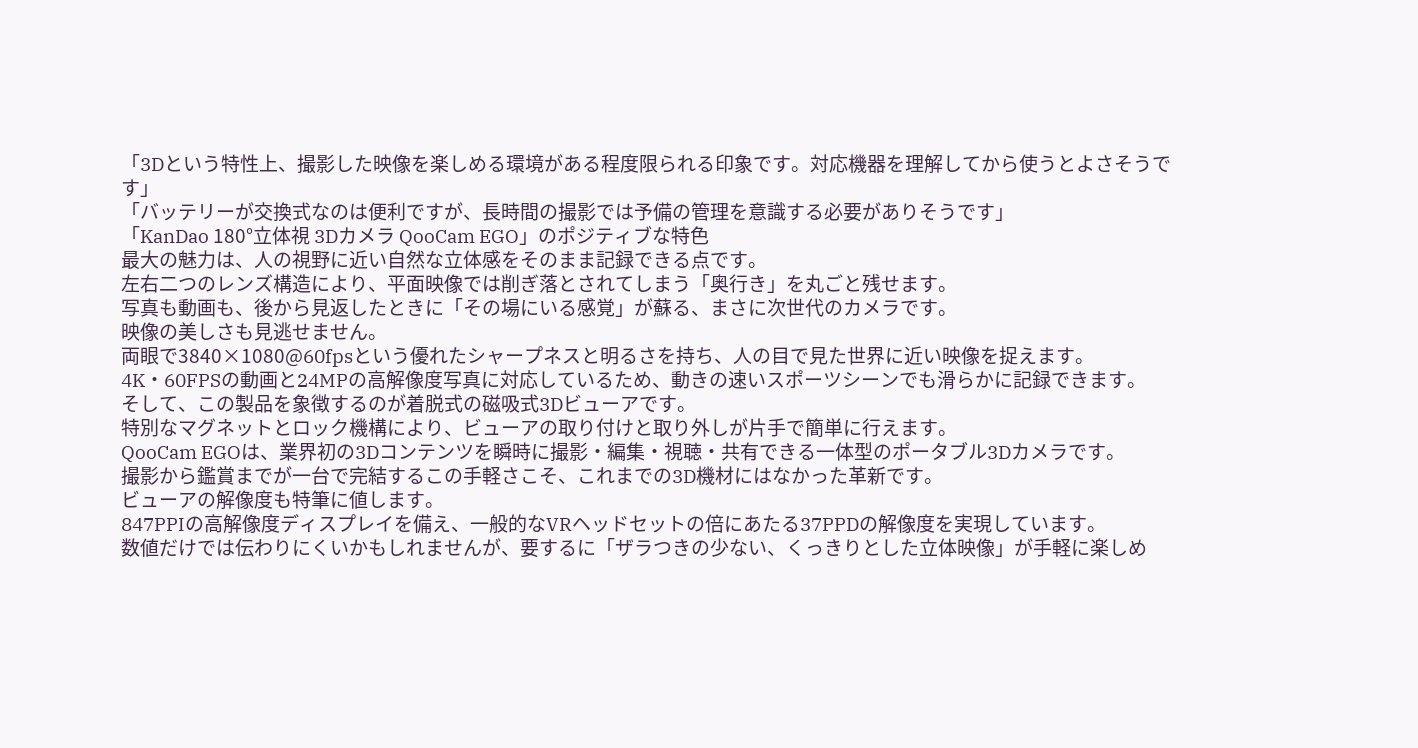「3Dという特性上、撮影した映像を楽しめる環境がある程度限られる印象です。対応機器を理解してから使うとよさそうです」
「バッテリーが交換式なのは便利ですが、長時間の撮影では予備の管理を意識する必要がありそうです」
「KanDao 180°立体視 3Dカメラ QooCam EGO」のポジティブな特色
最大の魅力は、人の視野に近い自然な立体感をそのまま記録できる点です。
左右二つのレンズ構造により、平面映像では削ぎ落とされてしまう「奥行き」を丸ごと残せます。
写真も動画も、後から見返したときに「その場にいる感覚」が蘇る、まさに次世代のカメラです。
映像の美しさも見逃せません。
両眼で3840×1080@60fpsという優れたシャープネスと明るさを持ち、人の目で見た世界に近い映像を捉えます。
4K・60FPSの動画と24MPの高解像度写真に対応しているため、動きの速いスポーツシーンでも滑らかに記録できます。
そして、この製品を象徴するのが着脱式の磁吸式3Dビューアです。
特別なマグネットとロック機構により、ビューアの取り付けと取り外しが片手で簡単に行えます。
QooCam EGOは、業界初の3Dコンテンツを瞬時に撮影・編集・視聴・共有できる一体型のポータブル3Dカメラです。
撮影から鑑賞までが一台で完結するこの手軽さこそ、これまでの3D機材にはなかった革新です。
ビューアの解像度も特筆に値します。
847PPIの高解像度ディスプレイを備え、一般的なVRヘッドセットの倍にあたる37PPDの解像度を実現しています。
数値だけでは伝わりにくいかもしれませんが、要するに「ザラつきの少ない、くっきりとした立体映像」が手軽に楽しめ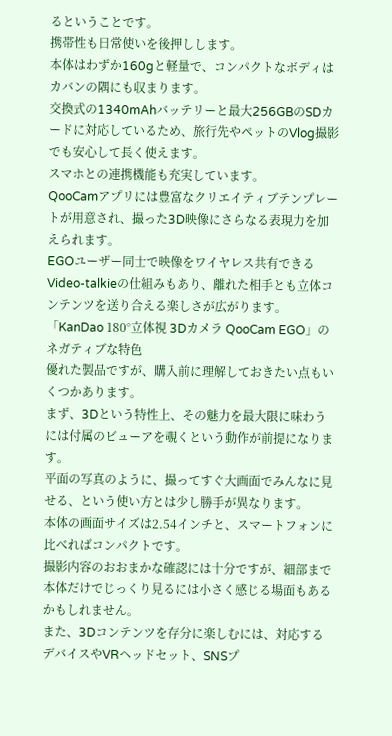るということです。
携帯性も日常使いを後押しします。
本体はわずか160gと軽量で、コンパクトなボディはカバンの隅にも収まります。
交換式の1340mAhバッテリーと最大256GBのSDカードに対応しているため、旅行先やペットのVlog撮影でも安心して長く使えます。
スマホとの連携機能も充実しています。
QooCamアプリには豊富なクリエイティブテンプレートが用意され、撮った3D映像にさらなる表現力を加えられます。
EGOユーザー同士で映像をワイヤレス共有できるVideo-talkieの仕組みもあり、離れた相手とも立体コンテンツを送り合える楽しさが広がります。
「KanDao 180°立体視 3Dカメラ QooCam EGO」のネガティブな特色
優れた製品ですが、購入前に理解しておきたい点もいくつかあります。
まず、3Dという特性上、その魅力を最大限に味わうには付属のビューアを覗くという動作が前提になります。
平面の写真のように、撮ってすぐ大画面でみんなに見せる、という使い方とは少し勝手が異なります。
本体の画面サイズは2.54インチと、スマートフォンに比べればコンパクトです。
撮影内容のおおまかな確認には十分ですが、細部まで本体だけでじっくり見るには小さく感じる場面もあるかもしれません。
また、3Dコンテンツを存分に楽しむには、対応するデバイスやVRヘッドセット、SNSプ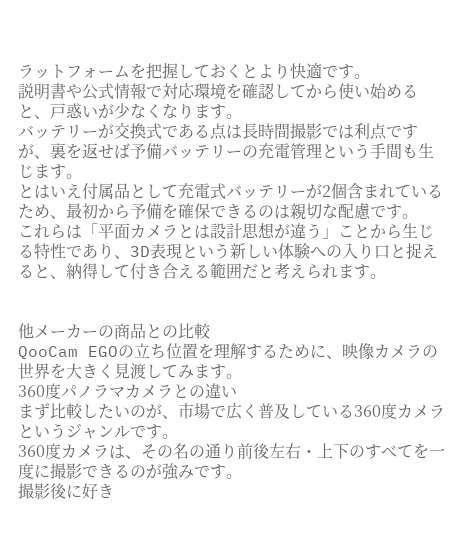ラットフォームを把握しておくとより快適です。
説明書や公式情報で対応環境を確認してから使い始めると、戸惑いが少なくなります。
バッテリーが交換式である点は長時間撮影では利点ですが、裏を返せば予備バッテリーの充電管理という手間も生じます。
とはいえ付属品として充電式バッテリーが2個含まれているため、最初から予備を確保できるのは親切な配慮です。
これらは「平面カメラとは設計思想が違う」ことから生じる特性であり、3D表現という新しい体験への入り口と捉えると、納得して付き合える範囲だと考えられます。


他メーカーの商品との比較
QooCam EGOの立ち位置を理解するために、映像カメラの世界を大きく見渡してみます。
360度パノラマカメラとの違い
まず比較したいのが、市場で広く普及している360度カメラというジャンルです。
360度カメラは、その名の通り前後左右・上下のすべてを一度に撮影できるのが強みです。
撮影後に好き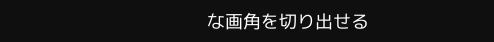な画角を切り出せる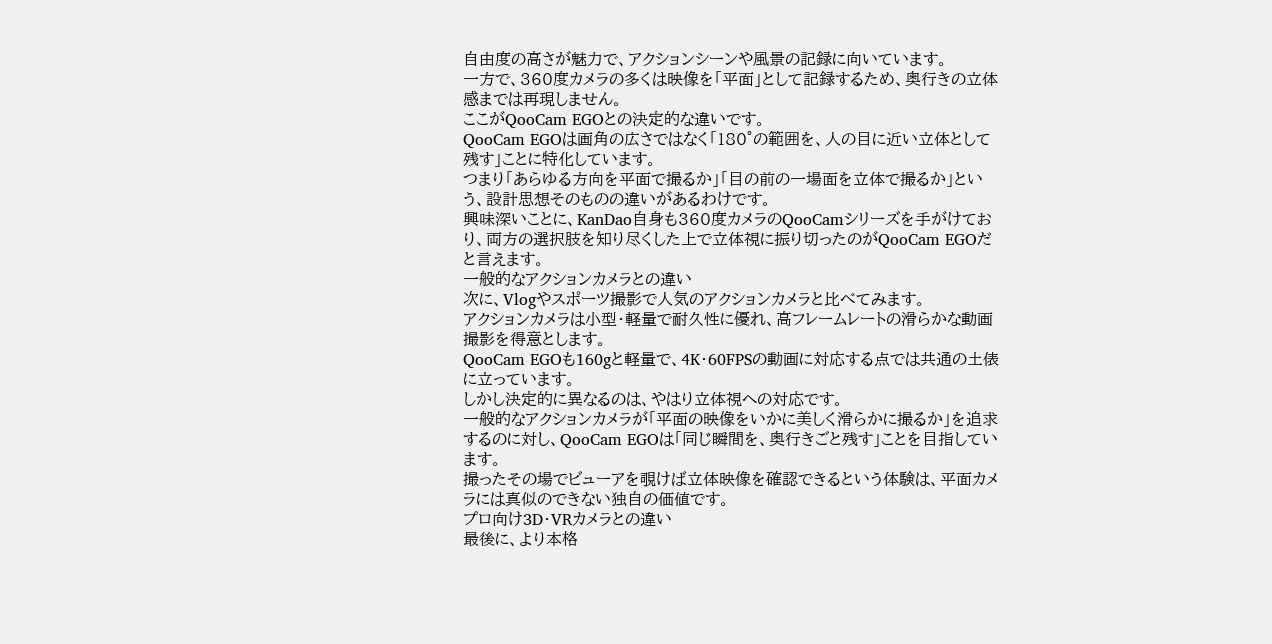自由度の高さが魅力で、アクションシーンや風景の記録に向いています。
一方で、360度カメラの多くは映像を「平面」として記録するため、奥行きの立体感までは再現しません。
ここがQooCam EGOとの決定的な違いです。
QooCam EGOは画角の広さではなく「180°の範囲を、人の目に近い立体として残す」ことに特化しています。
つまり「あらゆる方向を平面で撮るか」「目の前の一場面を立体で撮るか」という、設計思想そのものの違いがあるわけです。
興味深いことに、KanDao自身も360度カメラのQooCamシリーズを手がけており、両方の選択肢を知り尽くした上で立体視に振り切ったのがQooCam EGOだと言えます。
一般的なアクションカメラとの違い
次に、Vlogやスポーツ撮影で人気のアクションカメラと比べてみます。
アクションカメラは小型・軽量で耐久性に優れ、高フレームレートの滑らかな動画撮影を得意とします。
QooCam EGOも160gと軽量で、4K・60FPSの動画に対応する点では共通の土俵に立っています。
しかし決定的に異なるのは、やはり立体視への対応です。
一般的なアクションカメラが「平面の映像をいかに美しく滑らかに撮るか」を追求するのに対し、QooCam EGOは「同じ瞬間を、奥行きごと残す」ことを目指しています。
撮ったその場でビューアを覗けば立体映像を確認できるという体験は、平面カメラには真似のできない独自の価値です。
プロ向け3D・VRカメラとの違い
最後に、より本格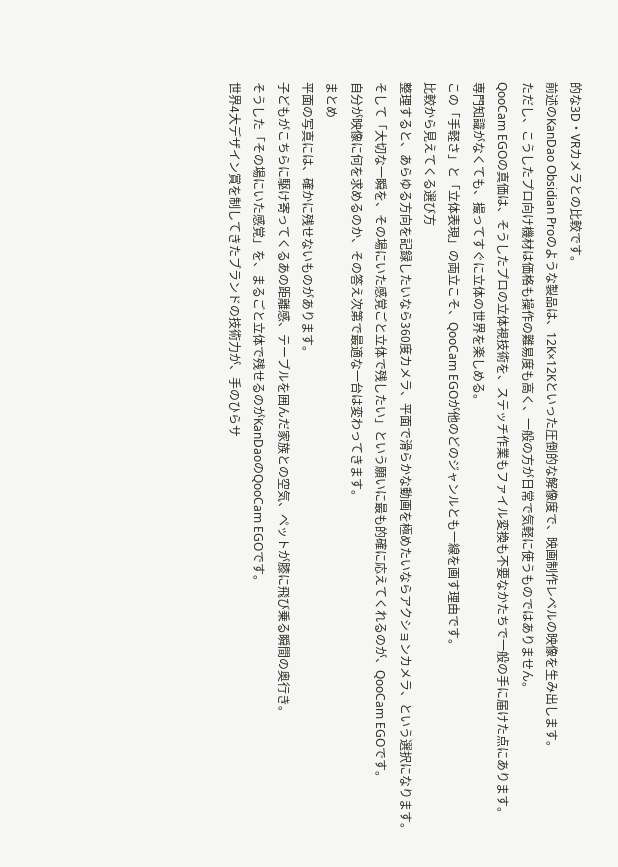的な3D・VRカメラとの比較です。
前述のKanDao Obsidian Proのような製品は、12K×12Kといった圧倒的な解像度で、映画制作レベルの映像を生み出します。
ただし、こうしたプロ向け機材は価格も操作の難易度も高く、一般の方が日常で気軽に使うものではありません。
QooCam EGOの真価は、そうしたプロの立体視技術を、ステッチ作業もファイル変換も不要なかたちで一般の手に届けた点にあります。
専門知識がなくても、撮ってすぐに立体の世界を楽しめる。
この「手軽さ」と「立体表現」の両立こそ、QooCam EGOが他のどのジャンルとも一線を画す理由です。
比較から見えてくる選び方
整理すると、あらゆる方向を記録したいなら360度カメラ、平面で滑らかな動画を極めたいならアクションカメラ、という選択になります。
そして「大切な一瞬を、その場にいた感覚ごと立体で残したい」という願いに最も的確に応えてくれるのが、QooCam EGOです。
自分が映像に何を求めるのか、その答え次第で最適な一台は変わってきます。
まとめ
平面の写真には、確かに残せないものがあります。
子どもがこちらに駆け寄ってくるあの距離感、テーブルを囲んだ家族との空気、ペットが膝に飛び乗る瞬間の奥行き。
そうした「その場にいた感覚」を、まるごと立体で残せるのがKanDaoのQooCam EGOです。
世界4大デザイン賞を制してきたブランドの技術力が、手のひらサ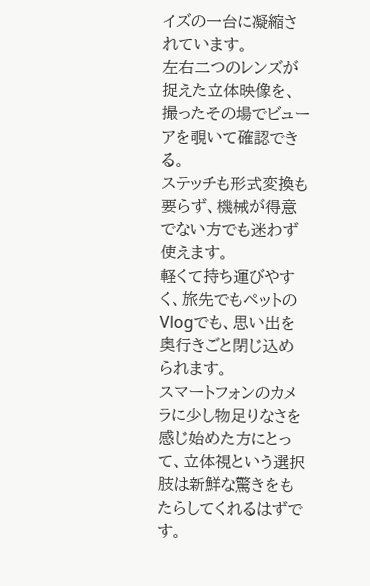イズの一台に凝縮されています。
左右二つのレンズが捉えた立体映像を、撮ったその場でビューアを覗いて確認できる。
ステッチも形式変換も要らず、機械が得意でない方でも迷わず使えます。
軽くて持ち運びやすく、旅先でもペットのVlogでも、思い出を奥行きごと閉じ込められます。
スマートフォンのカメラに少し物足りなさを感じ始めた方にとって、立体視という選択肢は新鮮な驚きをもたらしてくれるはずです。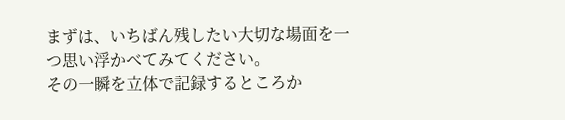まずは、いちばん残したい大切な場面を一つ思い浮かべてみてください。
その一瞬を立体で記録するところか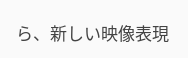ら、新しい映像表現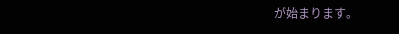が始まります。